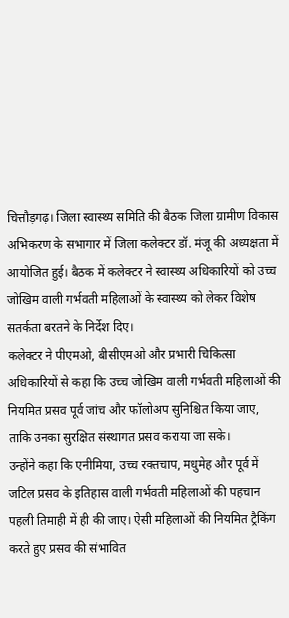चित्तौड़गढ़। जिला स्वास्थ्य समिति की बैठक जिला ग्रामीण विकास अभिकरण के सभागार में जिला कलेक्टर डॉ. मंजू की अध्यक्षता में आयोजित हुई। बैठक में कलेक्टर ने स्वास्थ्य अधिकारियों को उच्च जोखिम वाली गर्भवती महिलाओं के स्वास्थ्य को लेकर विशेष सतर्कता बरतने के निर्देश दिए।
कलेक्टर ने पीएमओ, बीसीएमओ और प्रभारी चिकित्सा अधिकारियों से कहा कि उच्च जोखिम वाली गर्भवती महिलाओं की नियमित प्रसव पूर्व जांच और फॉलोअप सुनिश्चित किया जाए, ताकि उनका सुरक्षित संस्थागत प्रसव कराया जा सके।
उन्होंने कहा कि एनीमिया, उच्च रक्तचाप, मधुमेह और पूर्व में जटिल प्रसव के इतिहास वाली गर्भवती महिलाओं की पहचान पहली तिमाही में ही की जाए। ऐसी महिलाओं की नियमित ट्रैकिंग करते हुए प्रसव की संभावित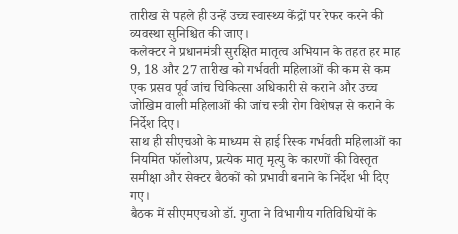तारीख से पहले ही उन्हें उच्च स्वास्थ्य केंद्रों पर रेफर करने की व्यवस्था सुनिश्चित की जाए।
कलेक्टर ने प्रधानमंत्री सुरक्षित मातृत्व अभियान के तहत हर माह 9, 18 और 27 तारीख को गर्भवती महिलाओं की कम से कम एक प्रसव पूर्व जांच चिकित्सा अधिकारी से कराने और उच्च जोखिम वाली महिलाओं की जांच स्त्री रोग विशेषज्ञ से कराने के निर्देश दिए।
साथ ही सीएचओ के माध्यम से हाई रिस्क गर्भवती महिलाओं का नियमित फॉलोअप, प्रत्येक मातृ मृत्यु के कारणों की विस्तृत समीक्षा और सेक्टर बैठकों को प्रभावी बनाने के निर्देश भी दिए गए।
बैठक में सीएमएचओ डॉ. गुप्ता ने विभागीय गतिविधियों के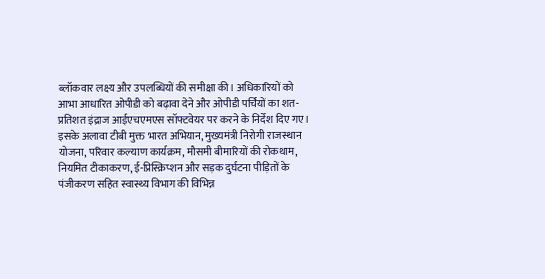ब्लॉकवार लक्ष्य और उपलब्धियों की समीक्षा की। अधिकारियों को आभा आधारित ओपीडी को बढ़ावा देने और ओपीडी पर्चियों का शत-प्रतिशत इंद्राज आईएचएमएस सॉफ्टवेयर पर करने के निर्देश दिए गए।
इसके अलावा टीबी मुक्त भारत अभियान, मुख्यमंत्री निरोगी राजस्थान योजना, परिवार कल्याण कार्यक्रम, मौसमी बीमारियों की रोकथाम, नियमित टीकाकरण, ई-प्रिस्क्रिप्शन और सड़क दुर्घटना पीड़ितों के पंजीकरण सहित स्वास्थ्य विभाग की विभिन्न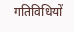गतिविधियों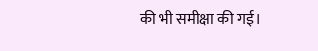की भी समीक्षा की गई।